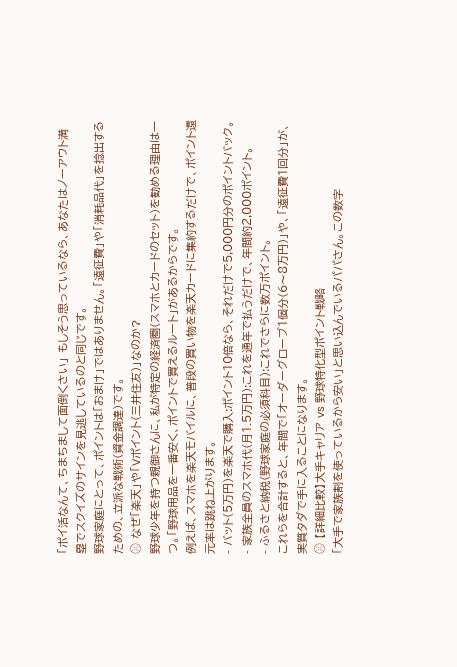「ポイ活なんて、ちまちまして面倒くさい」 もしそう思っているなら、あなたはノーアウト満塁でスクイズのサインを見逃しているのと同じです。
野球家庭にとって、ポイントは「おまけ」ではありません。「遠征費」や「消耗品代」を捻出するための、立派な戦術(資金調達)です。
⚾ なぜ「楽天」や「Vポイント(三井住友)」なのか?
野球少年を持つ親御さんに、私が特定の経済圏(スマホとカードのセット)を勧める理由は一つ。「野球用品を一番安く、ポイントで買えるルート」があるからです。
例えば、スマホを楽天モバイルに、普段の買い物を楽天カードに集約するだけで、ポイント還元率は跳ね上がります。
- バット(5万円)を楽天で購入:ポイント10倍なら、それだけで5,000円分のポイントバック。
- 家族全員のスマホ代(月1.5万円):これを通年で払うだけで、年間約2,000ポイント。
- ふるさと納税(野球家庭の必須科目):これでさらに数万ポイント。
これらを合計すると、年間で「オーダーグローブ1個分(6〜8万円)」や、「遠征費1回分」が、実質タダで手に入ることになります。
⚾ 【詳細比較】大手キャリア vs 野球特化型ポイント戦略
「大手で家族割を使っているから安い」と思い込んでいるパパさん。この数字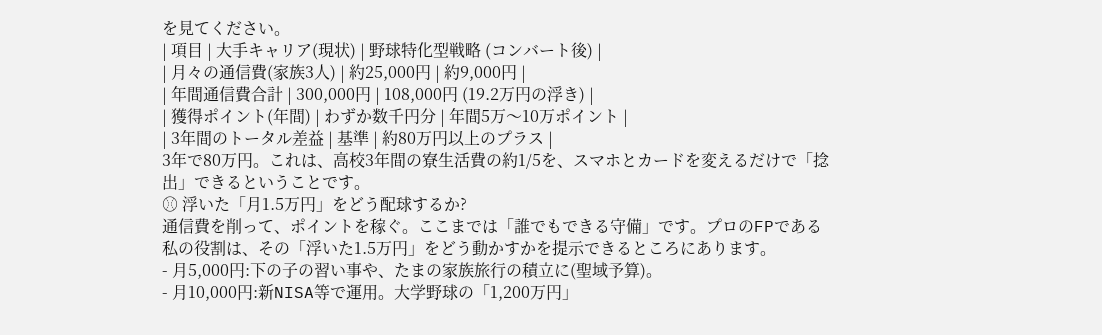を見てください。
| 項目 | 大手キャリア(現状) | 野球特化型戦略 (コンバート後) |
| 月々の通信費(家族3人) | 約25,000円 | 約9,000円 |
| 年間通信費合計 | 300,000円 | 108,000円 (19.2万円の浮き) |
| 獲得ポイント(年間) | わずか数千円分 | 年間5万〜10万ポイント |
| 3年間のトータル差益 | 基準 | 約80万円以上のプラス |
3年で80万円。これは、高校3年間の寮生活費の約1/5を、スマホとカードを変えるだけで「捻出」できるということです。
⚾ 浮いた「月1.5万円」をどう配球するか?
通信費を削って、ポイントを稼ぐ。ここまでは「誰でもできる守備」です。プロのFPである私の役割は、その「浮いた1.5万円」をどう動かすかを提示できるところにあります。
- 月5,000円:下の子の習い事や、たまの家族旅行の積立に(聖域予算)。
- 月10,000円:新NISA等で運用。大学野球の「1,200万円」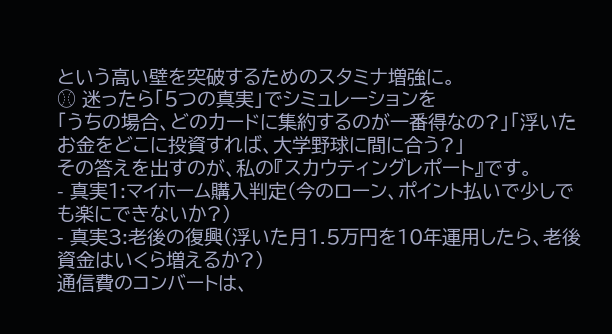という高い壁を突破するためのスタミナ増強に。
⚾ 迷ったら「5つの真実」でシミュレーションを
「うちの場合、どのカードに集約するのが一番得なの?」「浮いたお金をどこに投資すれば、大学野球に間に合う?」
その答えを出すのが、私の『スカウティングレポート』です。
- 真実1:マイホーム購入判定(今のローン、ポイント払いで少しでも楽にできないか?)
- 真実3:老後の復興(浮いた月1.5万円を10年運用したら、老後資金はいくら増えるか?)
通信費のコンバートは、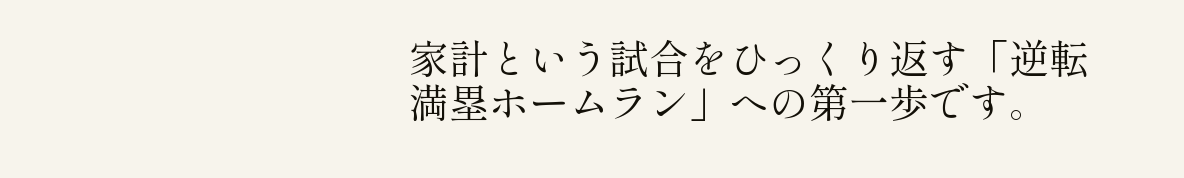家計という試合をひっくり返す「逆転満塁ホームラン」への第一歩です。